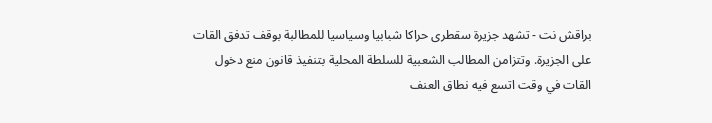براقش نت - تشهد جزيرة سقطرى حراكا شبابيا وسياسيا للمطالبة بوقف تدفق القات على الجزيرة. وتتزامن المطالب الشعبية للسلطة المحلية بتنفيذ قانون منع دخول القات في وقت اتسع فيه نطاق العنف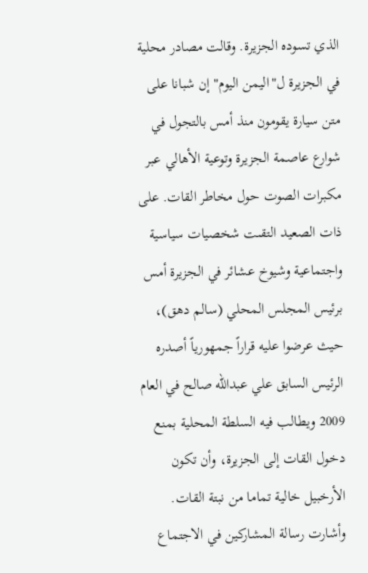الذي تسوده الجزيرة. وقالت مصادر محلية في الجزيرة ل"اليمن اليوم" إن شبانا على متن سيارة يقومون منذ أمس بالتجول في شوارع عاصمة الجزيرة وتوعية الأهالي عبر مكبرات الصوت حول مخاطر القات. على ذات الصعيد التقىت شخصيات سياسية واجتماعية وشيوخ عشائر في الجزيرة أمس برئيس المجلس المحلي (سالم دهق)، حيث عرضوا عليه قراراً جمهورياً أصدره الرئيس السابق علي عبدالله صالح في العام 2009 ويطالب فيه السلطة المحلية بمنع دخول القات إلى الجزيرة، وأن تكون الأرخبيل خالية تماما من نبتة القات. وأشارت رسالة المشاركين في الاجتماع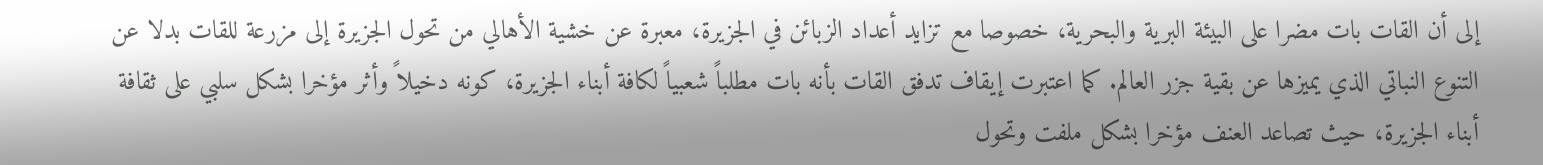إلى أن القات بات مضرا على البيئة البرية والبحرية، خصوصا مع تزايد أعداد الزبائن في الجزيرة، معبرة عن خشية الأهالي من تحول الجزيرة إلى مزرعة للقات بدلا عن التنوع النباتي الذي يميزها عن بقية جزر العالم. كما اعتبرت إيقاف تدفق القات بأنه بات مطلباً شعبياً لكافة أبناء الجزيرة، كونه دخيلاً وأثر مؤخرا بشكل سلبي على ثقافة أبناء الجزيرة، حيث تصاعد العنف مؤخرا بشكل ملفت وتحول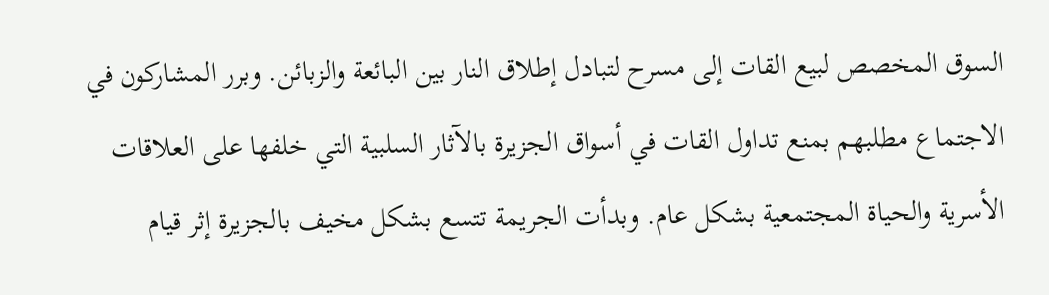السوق المخصص لبيع القات إلى مسرح لتبادل إطلاق النار بين البائعة والزبائن. وبرر المشاركون في الاجتماع مطلبهم بمنع تداول القات في أسواق الجزيرة بالآثار السلبية التي خلفها على العلاقات الأسرية والحياة المجتمعية بشكل عام. وبدأت الجريمة تتسع بشكل مخيف بالجزيرة إثر قيام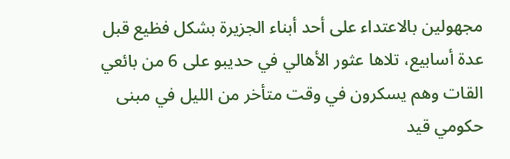مجهولين بالاعتداء على أحد أبناء الجزيرة بشكل فظيع قبل عدة أسابيع، تلاها عثور الأهالي في حديبو على 6 من بائعي القات وهم يسكرون في وقت متأخر من الليل في مبنى حكومي قيد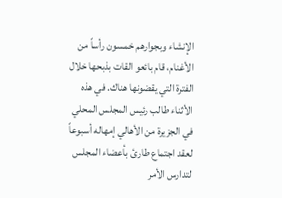الإنشاء وبجوارهم خمسون رأساً من الأغنام، قام بائعو القات بذبحها خلال الفترة التي يقضونها هناك. في هذه الأثناء طالب رئيس المجلس المحلي في الجزيرة من الأهالي إمهاله أسبوعاً لعقد اجتماع طارئ بأعضاء المجلس لتدارس الأمر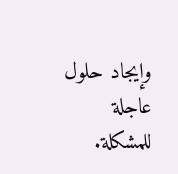وإيجاد حلول عاجلة للمشكلة.